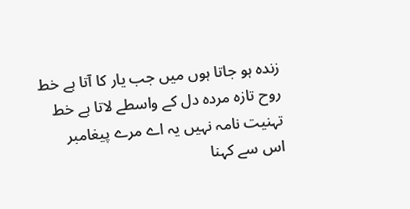زندہ ہو جاتا ہوں میں جب یار کا آتا ہے خط
روح تازہ مردہ دل کے واسطے لاتا ہے خط
تہنیت نامہ نہیں یہ اے مرے پیغامبر
اس سے کہنا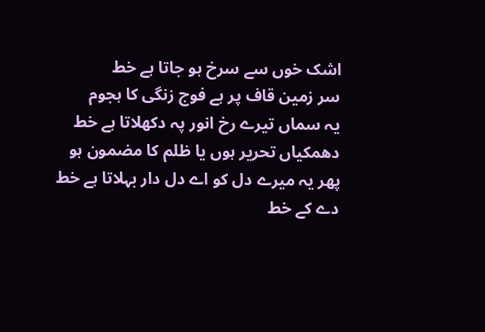اشک خوں سے سرخ ہو جاتا ہے خط
سر زمین قاف پر ہے فوج زنگی کا ہجوم
یہ سماں تیرے رخ انور پہ دکھلاتا ہے خط
دھمکیاں تحریر ہوں یا ظلم کا مضمون ہو
پھر یہ میرے دل کو اے دل دار بہلاتا ہے خط
دے کے خط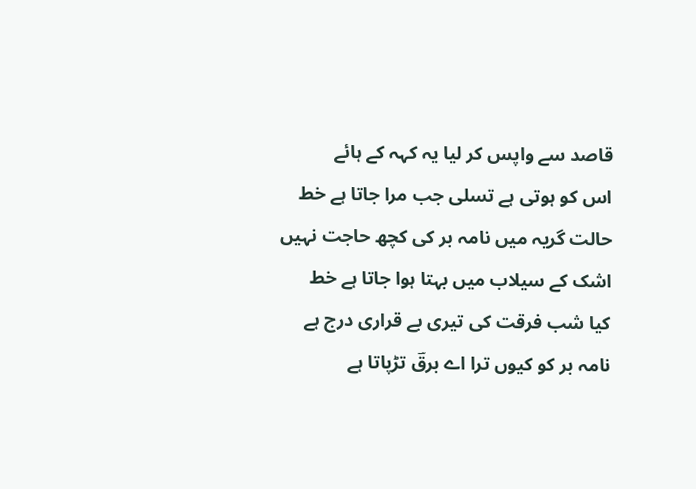قاصد سے واپس کر لیا یہ کہہ کے ہائے
اس کو ہوتی ہے تسلی جب مرا جاتا ہے خط
حالت گریہ میں نامہ بر کی کچھ حاجت نہیں
اشک کے سیلاب میں بہتا ہوا جاتا ہے خط
کیا شب فرقت کی تیری بے قراری درج ہے
نامہ بر کو کیوں ترا اے برقؔ تڑپاتا ہے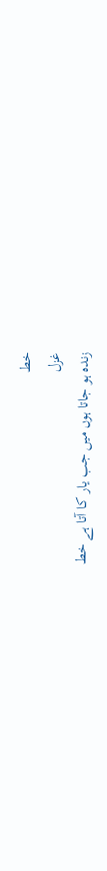خط
غزل
زندہ ہو جاتا ہوں میں جب یار کا آتا ہے خط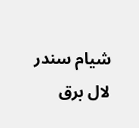شیام سندر لال برق